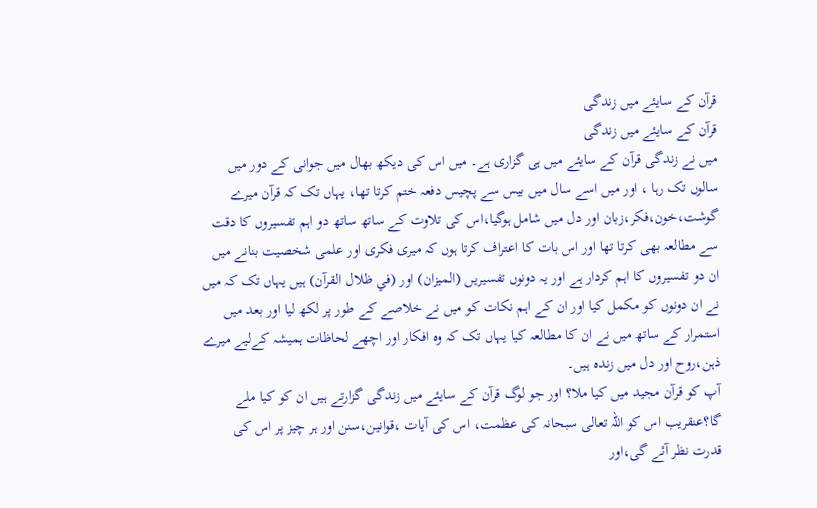قرآن کے سایئے میں زندگی
قرآن کے سایئے میں زندگی
میں نے زندگی قرآن کے سایئے میں ہی گزاری ہے۔ میں اس کی دیکھ بھال میں جوانی کے دور میں سالوں تک رہا ، اور میں اسے سال میں بیس سے پچیس دفعہ ختم کرتا تھا، یہاں تک کہ قرآن میرے گوشت،خون،فکر،زبان اور دل میں شامل ہوگیا،اس کی تلاوت کے ساتھ ساتھ دو اہم تفسیروں کا دقت سے مطالعہ بھی کرتا تھا اور اس بات کا اعتراف کرتا ہوں کہ میری فکری اور علمی شخصیت بنانے میں ان دو تفسیروں کا اہم کردار ہے اور یہ دونوں تفسیریں (الميزان) اور (في ظلال القرآن) ہیں یہاں تک کہ میں نے ان دونوں کو مکمل کیا اور ان کے اہم نکات کو میں نے خلاصے کے طور پر لکھ لیا اور بعد میں استمرار کے ساتھ میں نے ان کا مطالعہ کیا یہاں تک کہ وہ افکار اور اچھے لحاظات ہمیشہ کےلیے میرے ذہن،روح اور دل میں زندہ ہیں۔
آپ کو قرآن مجید میں کیا ملا؟ اور جو لوگ قرآن کے سایئے میں زندگی گزارتے ہیں ان کو کیا ملے گا؟عنقریب اس کو اللہ تعالی سبحانہ کی عظمت، اس کی آیات ،قوانین،سنن اور ہر چیز پر اس کی قدرت نظر آئے گی،اور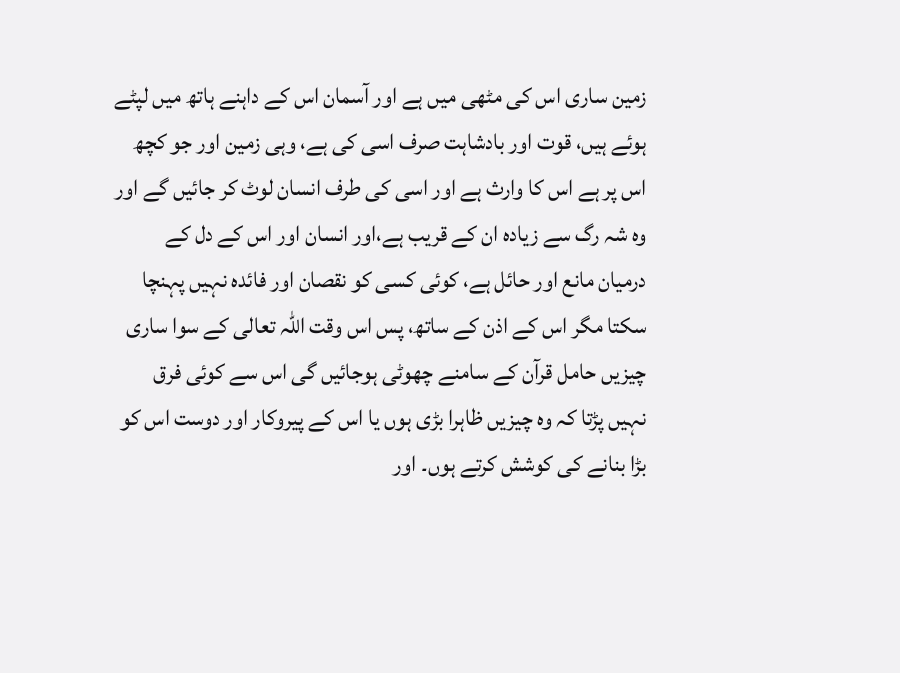زمین ساری اس کی مٹھی میں ہے اور آسمان اس کے داہنے ہاتھ میں لپٹے ہوئے ہیں، قوت اور بادشاہت صرف اسی کی ہے، وہی زمین اور جو کچھ اس پر ہے اس کا وارث ہے اور اسی کی طرف انسان لوٹ کر جائیں گے اور وہ شہ رگ سے زیادہ ان کے قریب ہے،اور انسان اور اس کے دل کے درمیان مانع اور حائل ہے، کوئی کسی کو نقصان اور فائدہ نہیں پہنچا سکتا مگر اس کے اذن کے ساتھ، پس اس وقت اللہ تعالی کے سوا ساری چیزیں حامل قرآن کے سامنے چھوٹی ہوجائیں گی اس سے کوئی فرق نہیں پڑتا کہ وہ چیزیں ظاہرا بڑی ہوں یا اس کے پیروکار اور دوست اس کو بڑا بنانے کی کوشش کرتے ہوں۔ اور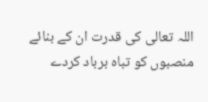اللہ تعالی کی قدرت ان کے بنائے منصبوں کو تباہ برباد کردے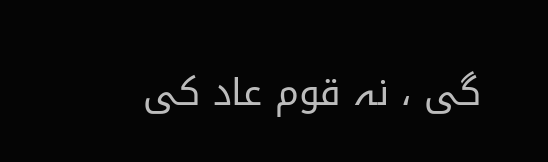گی ، نہ قوم عاد کی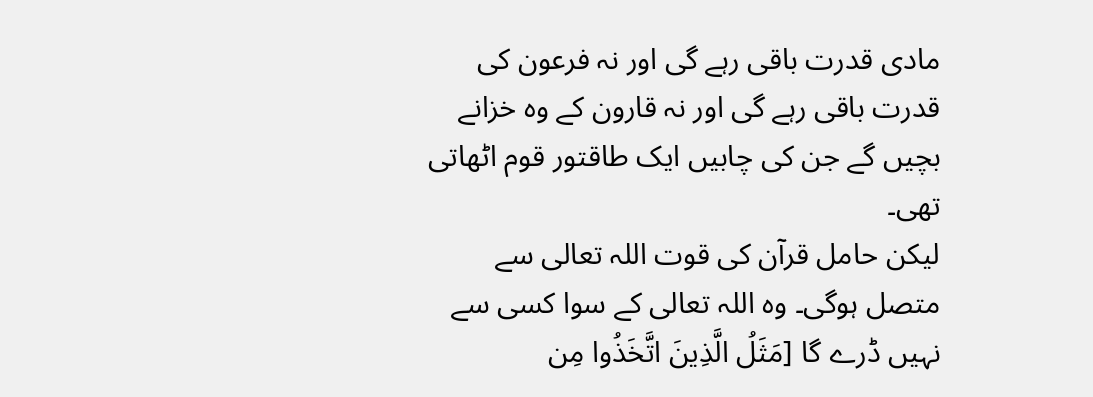مادی قدرت باقی رہے گی اور نہ فرعون کی قدرت باقی رہے گی اور نہ قارون کے وہ خزانے بچیں گے جن کی چابیں ایک طاقتور قوم اٹھاتی تھی۔
لیکن حامل قرآن کی قوت اللہ تعالی سے متصل ہوگی۔ وہ اللہ تعالی کے سوا کسی سے نہیں ڈرے گا [مَثَلُ الَّذِينَ اتَّخَذُوا مِن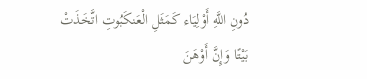دُونِ اللَّهِ أَوْلِيَاء كَمَثَلِ الْعَنكَبُوتِ اتَّخَذَتْ بَيْتًا وَإِنَّ أَوْهَنَ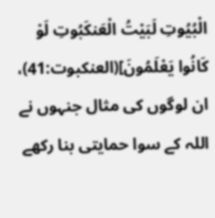الْبُيُوتِ لَبَيْتُ الْعَنكَبُوتِ لَوْ كَانُوا يَعْلَمُونَ](العنكبوت:41)، ان لوگوں کی مثال جنہوں نے اللہ کے سوا حمایتی بنا رکھے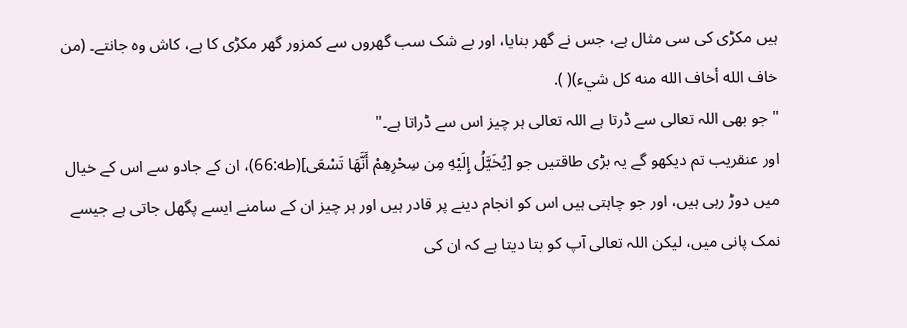ہیں مکڑی کی سی مثال ہے، جس نے گھر بنایا، اور بے شک سب گھروں سے کمزور گھر مکڑی کا ہے، کاش وہ جانتے۔ (من خاف الله أخاف الله منه كل شيء)( ).
"جو بھی اللہ تعالی سے ڈرتا ہے اللہ تعالی ہر چیز اس سے ڈراتا ہے۔"
اور عنقریب تم دیکھو گے یہ بڑی طاقتیں جو [يُخَيَّلُ إِلَيْهِ مِن سِحْرِهِمْ أَنَّهَا تَسْعَى](طه:66)، ان کے جادو سے اس کے خیال میں دوڑ رہی ہیں، اور جو چاہتی ہیں اس کو انجام دینے پر قادر ہیں اور ہر چیز ان کے سامنے ایسے پگھل جاتی ہے جیسے نمک پانی میں، لیکن اللہ تعالی آپ کو بتا دیتا ہے کہ ان کی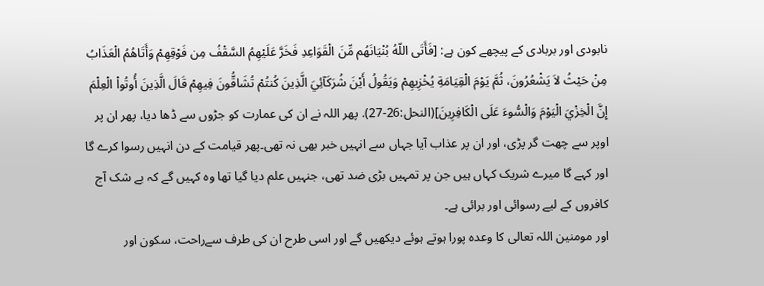نابودی اور بربادی کے پیچھے کون ہے: [فَأَتَى اللّهُ بُنْيَانَهُم مِّنَ الْقَوَاعِدِ فَخَرَّ عَلَيْهِمُ السَّقْفُ مِن فَوْقِهِمْ وَأَتَاهُمُ الْعَذَابُ مِنْ حَيْثُ لاَ يَشْعُرُونَ، ثُمَّ يَوْمَ الْقِيَامَةِ يُخْزِيهِمْ وَيَقُولُ أَيْنَ شُرَكَآئِيَ الَّذِينَ كُنتُمْ تُشَاقُّونَ فِيهِمْ قَالَ الَّذِينَ أُوتُواْ الْعِلْمَ إِنَّ الْخِزْيَ الْيَوْمَ وَالْسُّوءَ عَلَى الْكَافِرِينَ](النحل:26-27). پھر اللہ نے ان کی عمارت کو جڑوں سے ڈھا دیا، پھر ان پر اوپر سے چھت گر پڑی، اور ان پر عذاب آیا جہاں سے انہیں خبر بھی نہ تھی۔پھر قیامت کے دن انہیں رسوا کرے گا اور کہے گا میرے شریک کہاں ہیں جن پر تمہیں بڑی ضد تھی، جنہیں علم دیا گیا تھا وہ کہیں گے کہ بے شک آج کافروں کے لیے رسوائی اور برائی ہے۔
اور مومنین اللہ تعالی کا وعدہ پورا ہوتے ہوئے دیکھیں گے اور اسی طرح ان کی طرف سےراحت، سکون اور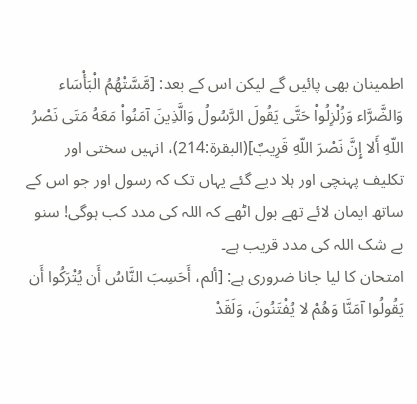اطمینان بھی پائیں گے لیکن اس کے بعد: [مَّسَّتْهُمُ الْبَأْسَاء وَالضَّرَّاء وَزُلْزِلُواْ حَتَّى يَقُولَ الرَّسُولُ وَالَّذِينَ آمَنُواْ مَعَهُ مَتَى نَصْرُ اللّهِ أَلا إِنَّ نَصْرَ اللّهِ قَرِيبٌ](البقرة:214)، انہیں سختی اور تکلیف پہنچی اور ہلا دیے گئے یہاں تک کہ رسول اور جو اس کے ساتھ ایمان لائے تھے بول اٹھے کہ اللہ کی مدد کب ہوگی! سنو بے شک اللہ کی مدد قریب ہے۔
امتحان کا لیا جانا ضروری ہے: [ألم، أَحَسِبَ النَّاسُ أَن يُتْرَكُوا أَن يَقُولُوا آمَنَّا وَهُمْ لا يُفْتَنُونَ، وَلَقَدْ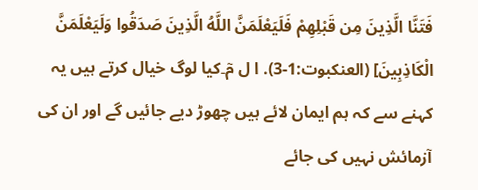فَتَنَّا الَّذِينَ مِن قَبْلِهِمْ فَلَيَعْلَمَنَّ اللَّهُ الَّذِينَ صَدَقُوا وَلَيَعْلَمَنَّ الْكَاذِبِينَ] (العنكبوت:1-3). ا ل مۤ۔کیا لوگ خیال کرتے ہیں یہ کہنے سے کہ ہم ایمان لائے ہیں چھوڑ دیے جائیں گے اور ان کی آزمائش نہیں کی جائے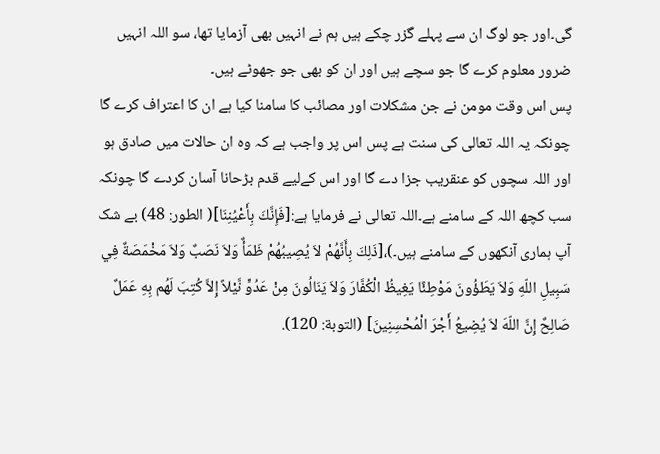گی۔اور جو لوگ ان سے پہلے گزر چکے ہیں ہم نے انہیں بھی آزمایا تھا، سو اللہ انہیں ضرور معلوم کرے گا جو سچے ہیں اور ان کو بھی جو جھوٹے ہیں۔
پس اس وقت مومن نے جن مشکلات اور مصائب کا سامنا کیا ہے ان کا اعتراف کرے گا چونکہ یہ اللہ تعالی کی سنت ہے پس اس پر واجب ہے کہ وہ ان حالات میں صادق ہو اور اللہ سچوں کو عنقریب جزا دے گا اور اس کےلیے قدم بڑحانا آسان کردے گا چونکہ سب کچھ اللہ کے سامنے ہے۔اللہ تعالی نے فرمایا ہے:[فَإِنَّكَ بِأَعْيُنِنَا]( الطور: 48) بے شک آپ ہماری آنکھوں کے سامنے ہیں۔)،[ذَلِكَ بِأَنَّهُمْ لاَ يُصِيبُهُمْ ظَمَأٌ وَلاَ نَصَبٌ وَلاَ مَخْمَصَةٌ فِي سَبِيلِ اللّهِ وَلاَ يَطَؤُونَ مَوْطِئًا يَغِيظُ الْكُفَّارَ وَلاَ يَنَالُونَ مِنْ عَدُوٍّ نَّيْلاً إِلاَّ كُتِبَ لَهُم بِهِ عَمَلٌ صَالِحٌ إِنَّ اللّهَ لاَ يُضِيعُ أَجْرَ الْمُحْسِنِينَ] (التوبة: 120).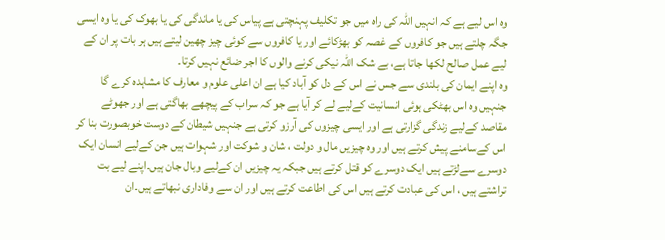وہ اس لیے ہے کہ انہیں اللہ کی راہ میں جو تکلیف پہنچتی ہے پیاس کی یا ماندگی کی یا بھوک کی یا وہ ایسی جگہ چلتے ہیں جو کافروں کے غصہ کو بھڑکائے اور یا کافروں سے کوئی چیز چھین لیتے ہیں ہر بات پر ان کے لیے عمل صالح لکھا جاتا ہے، بے شک اللہ نیکی کرنے والوں کا اجر ضائع نہیں کرتا۔
وہ اپنے ایمان کی بلندی سے جس نے اس کے دل کو آباد کیا ہے ان اعلی علوم و معارف کا مشاہدہ کرے گا جنہیں وہ اس بھٹکی ہوئی انسانیت کےلیے لے کر آیا ہے جو کہ سراب کے پیچھے بھاگتی ہے اور جھوٹے مقاصد کےلیے زندگی گزارتی ہے اور ایسی چیزوں کی آرزو کرتی ہے جنہیں شیطان کے دوست خوبصورت بنا کر اس کےسامنے پیش کرتے ہیں اور وہ چیزیں مال و دولت ، شان و شوکت اور شہوات ہیں جن کےلیے انسان ایک دوسرے سےلڑتے ہیں ایک دوسرے کو قتل کرتے ہیں جبکہ یہ چیزیں ان کےلیے وبال جان ہیں۔اپنے لیے بت تراشتے ہیں ، اس کی عبادت کرتے ہیں اس کی اطاعت کرتے ہیں اور ان سے وفاداری نبھاتے ہیں۔ان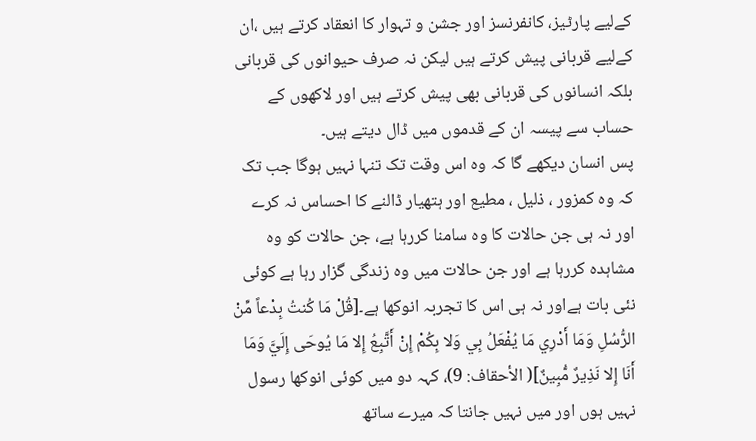کےلیے پارٹیز، کانفرنسز اور جشن و تہوار کا انعقاد کرتے ہیں ،ان کےلیے قربانی پیش کرتے ہیں لیکن نہ صرف حیوانوں کی قربانی بلکہ انسانوں کی قربانی بھی پیش کرتے ہیں اور لاکھوں کے حساب سے پیسہ ان کے قدموں میں ڈال دیتے ہیں۔
پس انسان دیکھے گا کہ وہ اس وقت تک تنہا نہیں ہوگا جب تک کہ وہ کمزور ، ذلیل ، مطیع اور ہتھیار ڈالنے کا احساس نہ کرے اور نہ ہی جن حالات کا وہ سامنا کررہا ہے، جن حالات کو وہ مشاہدہ کررہا ہے اور جن حالات میں وہ زندگی گزار رہا ہے کوئی نئی بات ہےاور نہ ہی اس کا تجربہ انوکھا ہے۔[قُلْ مَا كُنتُ بِدْعاً مِّنْ الرُّسُلِ وَمَا أَدْرِي مَا يُفْعَلُ بِي وَلا بِكُمْ إِنْ أَتَّبِعُ إِلا مَا يُوحَى إِلَيَّ وَمَا أَنَا إِلا نَذِيرٌ مُّبِينٌ]( الأحقاف: 9)، کہہ دو میں کوئی انوکھا رسول نہیں ہوں اور میں نہیں جانتا کہ میرے ساتھ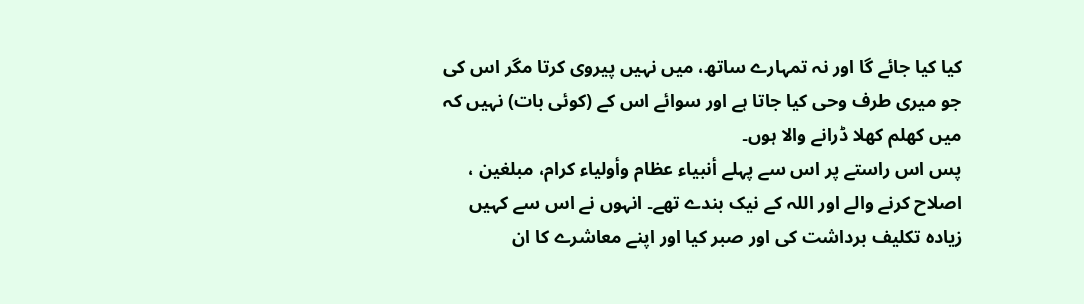کیا کیا جائے گا اور نہ تمہارے ساتھ، میں نہیں پیروی کرتا مگر اس کی جو میری طرف وحی کیا جاتا ہے اور سوائے اس کے (کوئی بات) نہیں کہ میں کھلم کھلا ڈرانے والا ہوں۔
پس اس راستے پر اس سے پہلے أنبياء عظام وأولياء كرام، مبلغین ، اصلاح کرنے والے اور اللہ کے نیک بندے تھے۔ انہوں نے اس سے کہیں زیادہ تکلیف برداشت کی اور صبر کیا اور اپنے معاشرے کا ان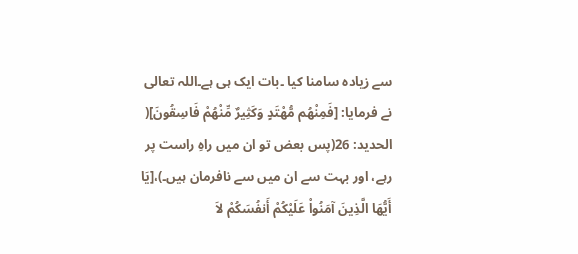سے زیادہ سامنا کیا ۔بات ایک ہی ہے۔اللہ تعالی نے فرمایا: [فَمِنْهُم مُّهْتَدٍ وَكَثِيرٌ مِّنْهُمْ فَاسِقُونَ]( الحديد: 26(پس بعض تو ان میں راہِ راست پر رہے، اور بہت سے ان میں سے نافرمان ہیں۔)،[يَا أَيُّهَا الَّذِينَ آمَنُواْ عَلَيْكُمْ أَنفُسَكُمْ لاَ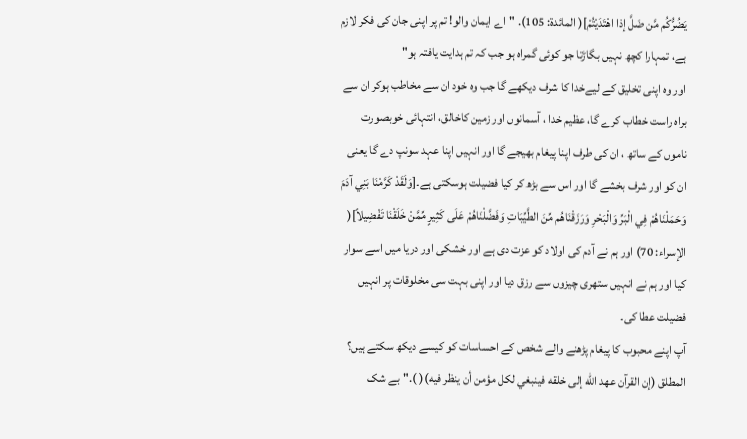يَضُرُّكُم مَّن ضَلَّ إذا اهْتَدَيْتُمْ]( المائدة: 105). "اے ایمان والو! تم پر اپنی جان کی فکر لازم ہے، تمہارا کچھ نہیں بگاڑتا جو کوئی گمراہ ہو جب کہ تم ہدایت یافتہ ہو"
اور وہ اپنی تخلیق کے لیےخدا کا شرف دیکھے گا جب وہ خود ان سے مخاطب ہوکر ان سے براہ راست خطاب کرے گا، عظیم خدا ، آسمانوں اور زمین کاخالق، انتہائی خوبصورت ناموں کے ساتھ ، ان کی طرف اپنا پیغام بھیجے گا اور انہیں اپنا عہد سونپ دے گا یعنی ان کو اور شرف بخشے گا اور اس سے بڑھ کر کیا فضیلت ہوسکتی ہے۔[وَلَقَدْ كَرَّمْنَا بَنِي آدَمَ وَحَمَلْنَاهُمْ فِي الْبَرِّ وَالْبَحْرِ وَرَزَقْنَاهُم مِّنَ الطَّيِّبَاتِ وَفَضَّلْنَاهُمْ عَلَى كَثِيرٍ مِّمَّنْ خَلَقْنَا تَفْضِيلاً]( الإسراء: 70) اور ہم نے آدم کی اولاد کو عزت دی ہے اور خشکی اور دریا میں اسے سوار کیا اور ہم نے انہیں ستھری چیزوں سے رزق دیا اور اپنی بہت سی مخلوقات پر انہیں فضیلت عطا کی۔
آپ اپنے محبوب کا پیغام پڑھنے والے شخص کے احساسات کو کیسے دیکھ سکتے ہیں؟ المطلق (إن القرآن عهد الله إلى خلقه فينبغي لكل مؤمن أن ينظر فيه)( )."بے شک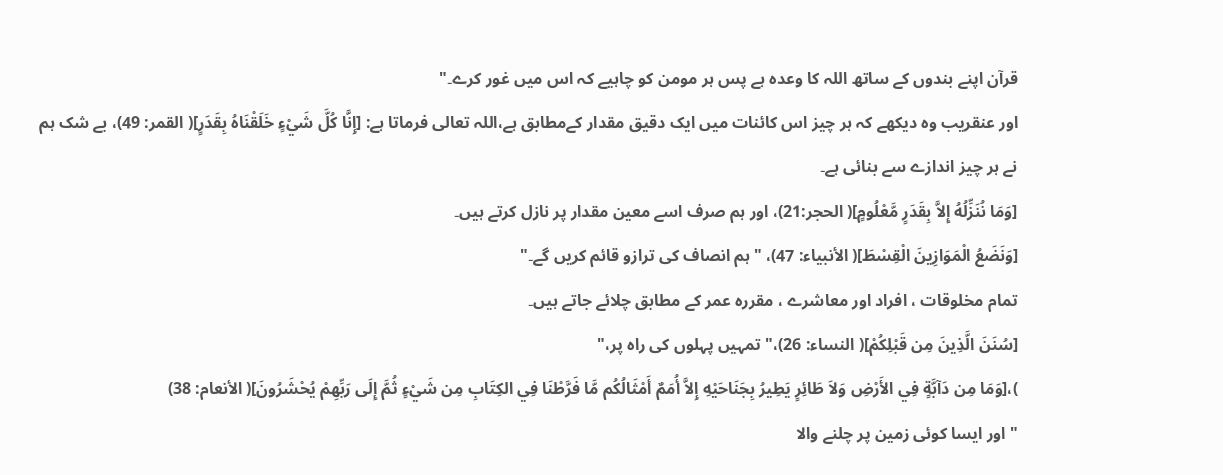قرآن اپنے بندوں کے ساتھ اللہ کا وعدہ ہے پس ہر مومن کو چاہیے کہ اس میں غور کرے۔"
اور عنقریب وہ دیکھے کہ ہر چیز اس کائنات میں ایک دقیق مقدار کےمطابق ہے،اللہ تعالی فرماتا ہے: [إِنَّا كُلَّ شَيْءٍ خَلَقْنَاهُ بِقَدَرٍ]( القمر: 49)، بے شک ہم نے ہر چیز اندازے سے بنائی ہے۔
[وَمَا نُنَزِّلُهُ إِلاَّ بِقَدَرٍ مَّعْلُومٍ]( الحجر:21)، اور ہم صرف اسے معین مقدار پر نازل کرتے ہیں۔
[وَنَضَعُ الْمَوَازِينَ الْقِسْطَ]( الأنبياء: 47)، "ہم انصاف کی ترازو قائم کریں گے۔"
تمام مخلوقات ، افراد اور معاشرے ، مقررہ عمر کے مطابق چلائے جاتے ہیں۔
[سُنَنَ الَّذِينَ مِن قَبْلِكُمْ]( النساء: 26)،" تمہیں پہلوں کی راہ پر،"
)،[وَمَا مِن دَآبَّةٍ فِي الأَرْضِ وَلاَ طَائِرٍ يَطِيرُ بِجَنَاحَيْهِ إِلاَّ أُمَمٌ أَمْثَالُكُم مَّا فَرَّطْنَا فِي الكِتَابِ مِن شَيْءٍ ثُمَّ إِلَى رَبِّهِمْ يُحْشَرُونَ]( الأنعام: 38)
"اور ایسا کوئی زمین پر چلنے والا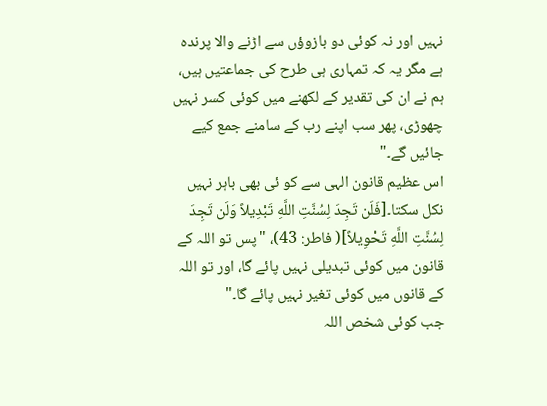نہیں اور نہ کوئی دو بازوؤں سے اڑنے والا پرندہ ہے مگر یہ کہ تمہاری ہی طرح کی جماعتیں ہیں، ہم نے ان کی تقدیر کے لکھنے میں کوئی کسر نہیں چھوڑی، پھر سب اپنے رب کے سامنے جمع کیے جائیں گے۔"
اس عظیم قانون الہی سے کو ئی بھی باہر نہیں نکل سکتا۔[فَلَن تَجِدَ لِسُنَّتِ اللَّهِ تَبْدِيلاً وَلَن تَجِدَ لِسُنَّتِ اللَّهِ تَحْوِيلاً]( فاطر: 43)، "پس تو اللہ کے قانون میں کوئی تبدیلی نہیں پائے گا، اور تو اللہ کے قانوں میں کوئی تغیر نہیں پائے گا۔"
جب کوئی شخص اللہ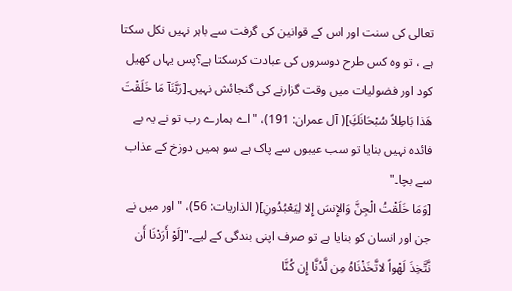تعالی کی سنت اور اس کے قوانین کی گرفت سے باہر نہیں نکل سکتا ہے ، تو وہ کس طرح دوسروں کی عبادت کرسکتا ہے؟پس یہاں کھیل کود اور فضولیات میں وقت گزارنے کی گنجائش نہیں۔[رَبَّنَآ مَا خَلَقْتَ هَذا بَاطِلاً سُبْحَانَكَِ]( آل عمران: 191)، "اے ہمارے رب تو نے یہ بے فائدہ نہیں بنایا تو سب عیبوں سے پاک ہے سو ہمیں دوزخ کے عذاب سے بچا۔"
[وَمَا خَلَقْتُ الْجِنَّ وَالإِنسَ إِلا لِيَعْبُدُونِ]( الذاريات: 56)، "اور میں نے جن اور انسان کو بنایا ہے تو صرف اپنی بندگی کے لیے۔"[لَوْ أَرَدْنَا أَن نَّتَّخِذَ لَهْواً لاتَّخَذْنَاهُ مِن لَّدُنَّا إِن كُنَّا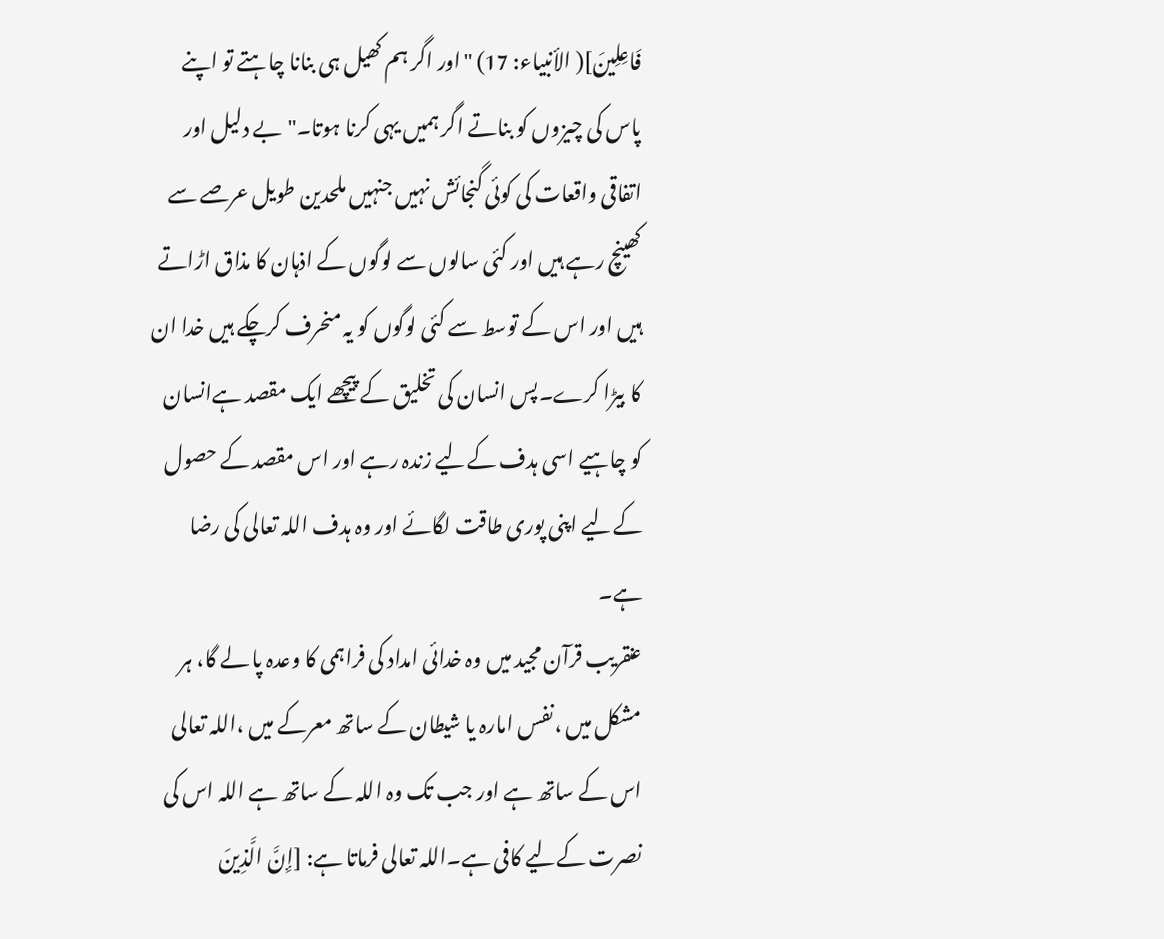فَاعِلِينَ]( الأنبياء: 17) "اور اگر ہم کھیل ہی بنانا چاہتے تو اپنے پاس کی چیزوں کو بناتے اگر ہمیں یہی کرنا ہوتا۔"بے دلیل اور اتفاقی واقعات کی کوئی گنجائش نہیں جنہیں ملحدین طویل عرصے سے کھینچ رہے ہیں اور کئی سالوں سے لوگوں کے اذہان کا مذاق اڑاتے ہیں اور اس کے توسط سے کئی لوگوں کو یہ منحرف کرچکے ہیں خدا ان کا بیڑا کرے۔پس انسان کی تخلیق کے پیچھے ایک مقصد ہےانسان کو چاہیے اسی ہدف کےلیے زندہ رہے اور اس مقصد کے حصول کےلیے اپنی پوری طاقت لگائے اور وہ ہدف اللہ تعالی کی رضا ہے۔
عنقریب قرآن مجید میں وہ خدائی امداد کی فراہمی کا وعدہ پا لے گا، ہر مشکل میں ،نفس امارہ یا شیطان کے ساتھ معرکے میں ،اللہ تعالی اس کے ساتھ ہے اور جب تک وہ اللہ کے ساتھ ہے اللہ اس کی نصرت کےلیے کافی ہے۔اللہ تعالی فرماتا ہے: [إِنَّ الَّذِينَ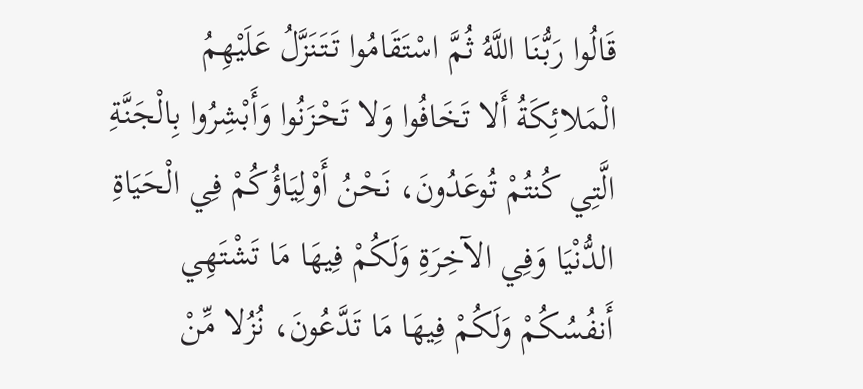قَالُوا رَبُّنَا اللَّهُ ثُمَّ اسْتَقَامُوا تَتَنَزَّلُ عَلَيْهِمُ الْمَلائِكَةُ أَلا تَخَافُوا وَلا تَحْزَنُوا وَأَبْشِرُوا بِالْجَنَّةِ الَّتِي كُنتُمْ تُوعَدُونَ، نَحْنُ أَوْلِيَاؤُكُمْ فِي الْحَيَاةِ الدُّنْيَا وَفِي الآخِرَةِ وَلَكُمْ فِيهَا مَا تَشْتَهِي أَنفُسُكُمْ وَلَكُمْ فِيهَا مَا تَدَّعُونَ، نُزُلا مِّنْ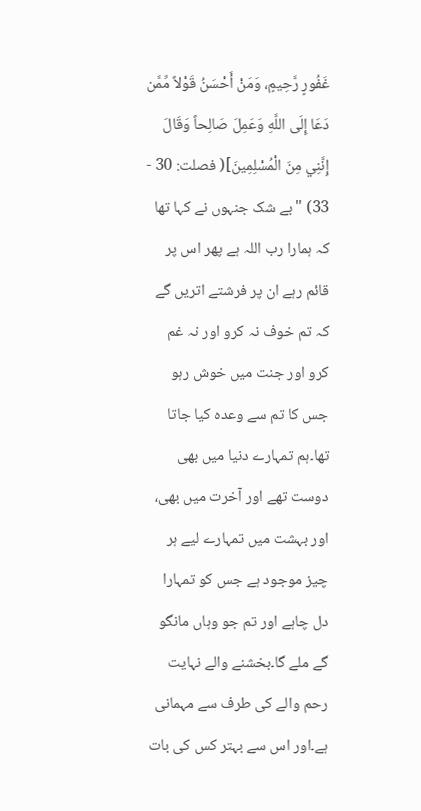غَفُورٍ رَّحِيمٍ، وَمَنْ أَحْسَنُ قَوْلاً مِّمَّن دَعَا إِلَى اللَّهِ وَعَمِلَ صَالِحاً وَقَالَ إِنَّنِي مِنَ الْمُسْلِمِينَ]( فصلت: 30 - 33) "بے شک جنہوں نے کہا تھا کہ ہمارا رب اللہ ہے پھر اس پر قائم رہے ان پر فرشتے اتریں گے کہ تم خوف نہ کرو اور نہ غم کرو اور جنت میں خوش رہو جس کا تم سے وعدہ کیا جاتا تھا۔ہم تمہارے دنیا میں بھی دوست تھے اور آخرت میں بھی، اور بہشت میں تمہارے لیے ہر چیز موجود ہے جس کو تمہارا دل چاہے اور تم جو وہاں مانگو گے ملے گا۔بخشنے والے نہایت رحم والے کی طرف سے مہمانی ہے۔اور اس سے بہتر کس کی بات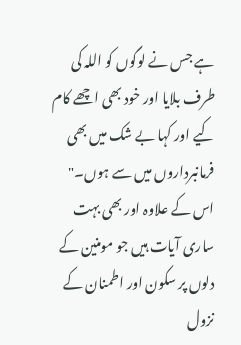ہے جس نے لوگوں کو اللہ کی طرف بلایا اور خود بھی اچھے کام کیے اور کہا بے شک میں بھی فرمانبرداروں میں سے ہوں۔"
اس کے علاوہ اور بھی بہت ساری آیات ہیں جو مومنین کے دلوں پر سکون اور اطمنان کے نزول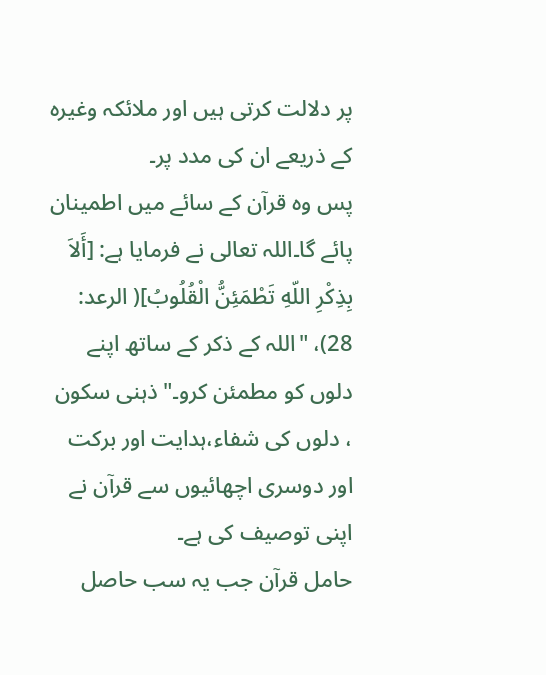پر دلالت کرتی ہیں اور ملائکہ وغیرہ کے ذریعے ان کی مدد پر۔
پس وہ قرآن کے سائے میں اطمینان پائے گا۔اللہ تعالی نے فرمایا ہے: [أَلاَ بِذِكْرِ اللّهِ تَطْمَئِنُّ الْقُلُوبُ]( الرعد: 28)، "اللہ کے ذکر کے ساتھ اپنے دلوں کو مطمئن کرو۔"ذہنی سکون ، دلوں کی شفاء،ہدایت اور برکت اور دوسری اچھائیوں سے قرآن نے اپنی توصیف کی ہے۔
حامل قرآن جب یہ سب حاصل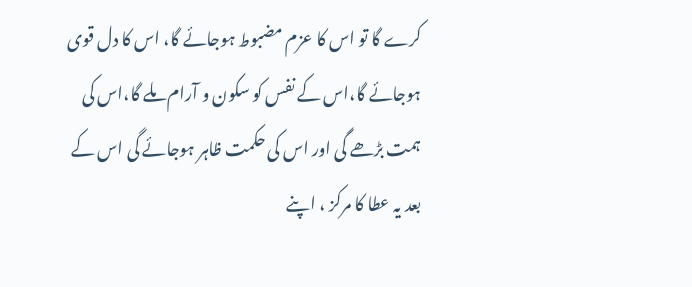کرے گا تو اس کا عزم مضبوط ہوجائے گا، اس کا دل قوی ہوجائے گا،اس کے نفس کو سکون و آرام ملے گا،اس کی ہمت بڑھے گی اور اس کی حکمت ظاہر ہوجائے گی اس کے بعد یہ عطا کا مرکز ، اپنے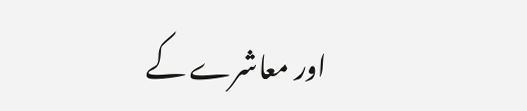اور معاشرے کے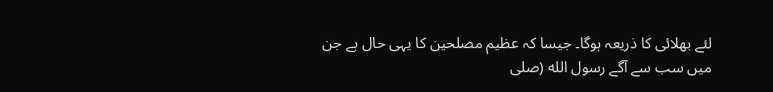لئے بھلائی کا ذریعہ ہوگا۔ جیسا کہ عظیم مصلحین کا یہی حال ہے جن میں سب سے آگے رسول الله (صلى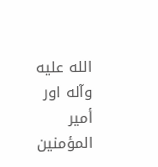الله عليه وآله اور أمير المؤمنين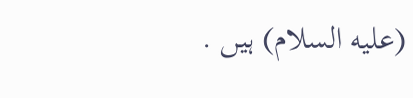(عليه السلام) ہیں .